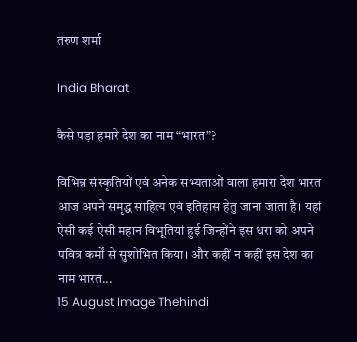तरुण शर्मा

India Bharat

कैसे पड़ा हमारे देश का नाम “भारत”?

विभिन्न संस्कृतियों एवं अनेक सभ्यताओं वाला हमारा देश भारत आज अपने समृद्ध साहित्य एवं इतिहास हेतु जाना जाता है। यहां ऐसी कई ऐसी महान विभूतियां हुई जिन्होंने इस धरा को अपने पवित्र कर्मों से सुशोभित किया। और कहीं न कहीं इस देश का नाम भारत...
15 August Image Thehindi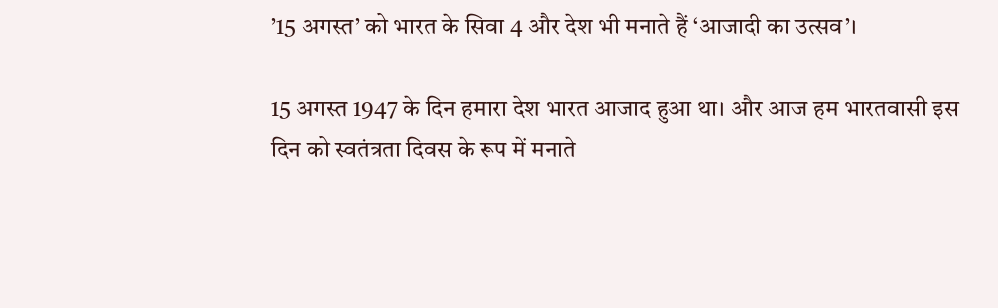’15 अगस्त’ को भारत के सिवा 4 और देश भी मनाते हैं ‘आजादी का उत्सव’।

15 अगस्त 1947 के दिन हमारा देश भारत आजाद हुआ था। और आज हम भारतवासी इस दिन को स्वतंत्रता दिवस के रूप में मनाते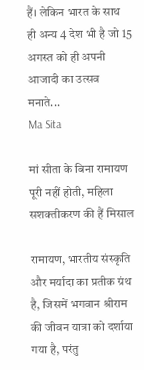हैं। लेकिन भारत के साथ ही अन्य 4 देश भी है जो 15 अगस्त को ही अपनी आजादी का उत्सव मनाते...
Ma Sita

मां सीता के बिना रामायण पूरी नहीं होती, महिला सशक्तीकरण की हैं मिसाल

रामायण, भारतीय संस्कृति और मर्यादा का प्रतीक ग्रंथ है, जिसमें भगवान श्रीराम की जीवन यात्रा को दर्शाया गया है, परंतु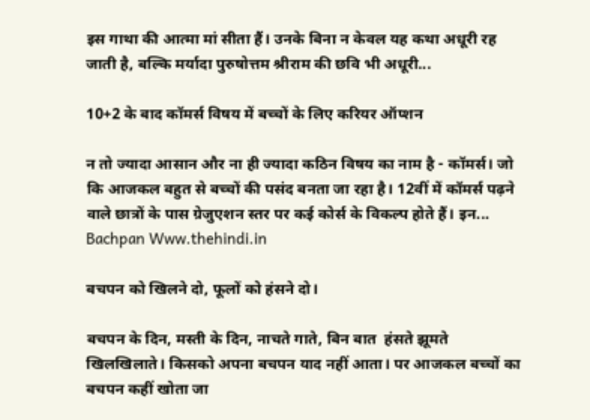इस गाथा की आत्मा मां सीता हैं। उनके बिना न केवल यह कथा अधूरी रह जाती है, बल्कि मर्यादा पुरुषोत्तम श्रीराम की छवि भी अधूरी...

10+2 के बाद कॉमर्स विषय में बच्चों के लिए करियर ऑप्शन

न तो ज्यादा आसान और ना ही ज्यादा कठिन विषय का नाम है - कॉमर्स। जो कि आजकल बहुत से बच्चों की पसंद बनता जा रहा है। 12वीं में कॉमर्स पढ़ने वाले छात्रों के पास ग्रेजुएशन स्तर पर कई कोर्स के विकल्प होते हैं। इन...
Bachpan Www.thehindi.in

बचपन को खिलने दो, फूलों को हंसने दो।

बचपन के दिन, मस्ती के दिन, नाचते गाते, बिन बात  हंसते झूमते खिलखिलाते। किसको अपना बचपन याद नहीं आता। पर आजकल बच्चों का बचपन कहीं खोता जा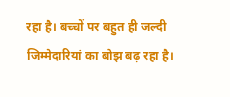रहा है। बच्चों पर बहुत ही जल्दी जिम्मेदारियां का बोझ बढ़ रहा है।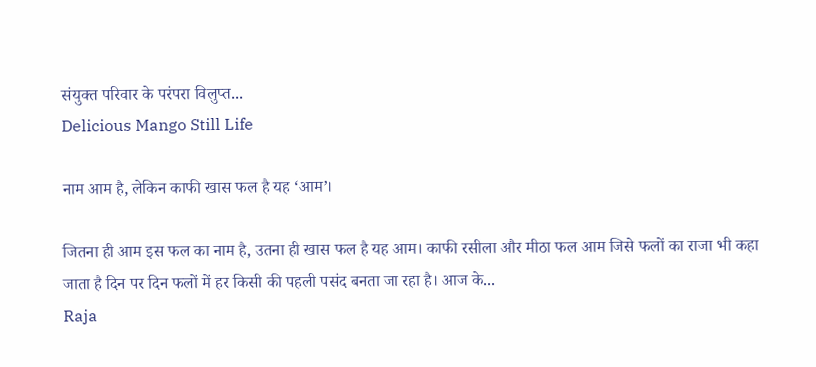संयुक्त परिवार के परंपरा विलुप्त...
Delicious Mango Still Life

नाम आम है, लेकिन काफी खास फल है यह ‘आम’।

जितना ही आम इस फल का नाम है, उतना ही खास फल है यह आम। काफी रसीला और मीठा फल आम जिसे फलों का राजा भी कहा जाता है दिन पर दिन फलों में हर किसी की पहली पसंद बनता जा रहा है। आज के...
Raja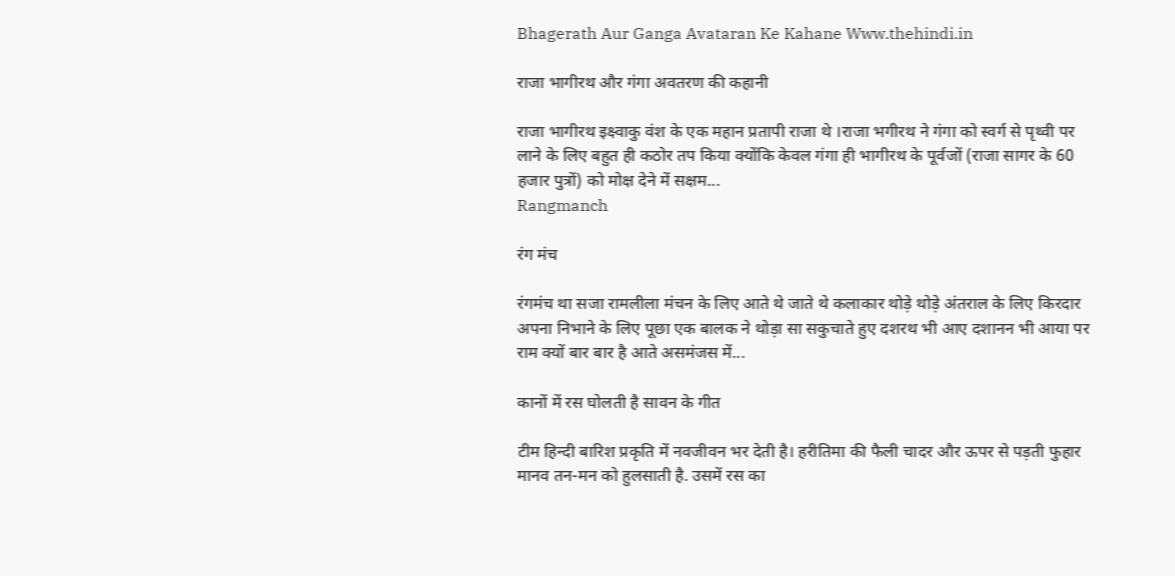Bhagerath Aur Ganga Avataran Ke Kahane Www.thehindi.in

राजा भागीरथ और गंगा अवतरण की कहानी

राजा भागीरथ इक्ष्वाकु वंश के एक महान प्रतापी राजा थे ।राजा भगीरथ ने गंगा को स्वर्ग से पृथ्वी पर लाने के लिए बहुत ही कठोर तप किया क्योंकि केवल गंगा ही भागीरथ के पूर्वजों (राजा सागर के 60 हजार पुत्रों) को मोक्ष देने में सक्षम...
Rangmanch

रंग मंच

रंगमंच था सजा रामलीला मंचन के लिए आते थे जाते थे कलाकार थोड़े थोड़े अंतराल के लिए किरदार अपना निभाने के लिए पूछा एक बालक ने थोड़ा सा सकुचाते हुए दशरथ भी आए दशानन भी आया पर राम क्यों बार बार है आते असमंजस में...

कानों में रस घोलती है सावन के गीत

टीम हिन्दी बारिश प्रकृति में नवजीवन भर देती है। हरीतिमा की फैली चादर और ऊपर से पड़ती फुहार मानव तन-मन को हुलसाती है. उसमें रस का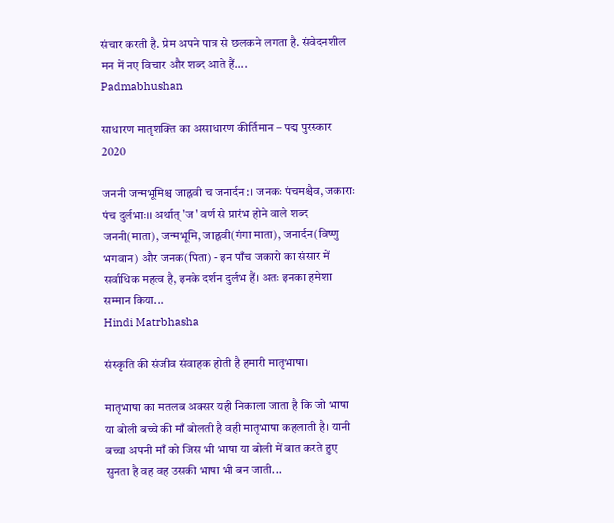संचार करती है. प्रेम अपने पात्र से छलकने लगता है. संवेदनशील मन में नए विचार और शब्द आते हैं....
Padmabhushan

साधारण मातृशक्ति का असाधारण कीर्तिमान – पद्म पुरस्कार 2020

जननी जन्मभूमिश्च जाह्नवी च जनार्दन:। जनकः पंचमश्चैव, जकाराः पंच दुर्लभाः।। अर्थात् 'ज' वर्ण से प्रारंभ होने वाले शब्द जननी(माता), जन्मभूमि, जाह्नवी(गंगा माता), जनार्दन(विष्णु भगवान) और जनक(पिता) - इन पाँच जकारो का संसार में सर्वाधिक महत्व है, इनके दर्शन दुर्लभ हैं। अतः इनका हमेशा सम्मान किया...
Hindi Matrbhasha

संस्कृति की संजीव संवाहक होती है हमारी मातृभाषा।

मातृभाषा का मतलब अक्सर यही निकाला जाता है कि जो भाषा या बोली बच्चे की माँ बोलती है वही मातृभाषा कहलाती है। यानी बच्चा अपनी माँ को जिस भी भाषा या बोली में बात करते हुए सुनता है वह वह उसकी भाषा भी बन जाती...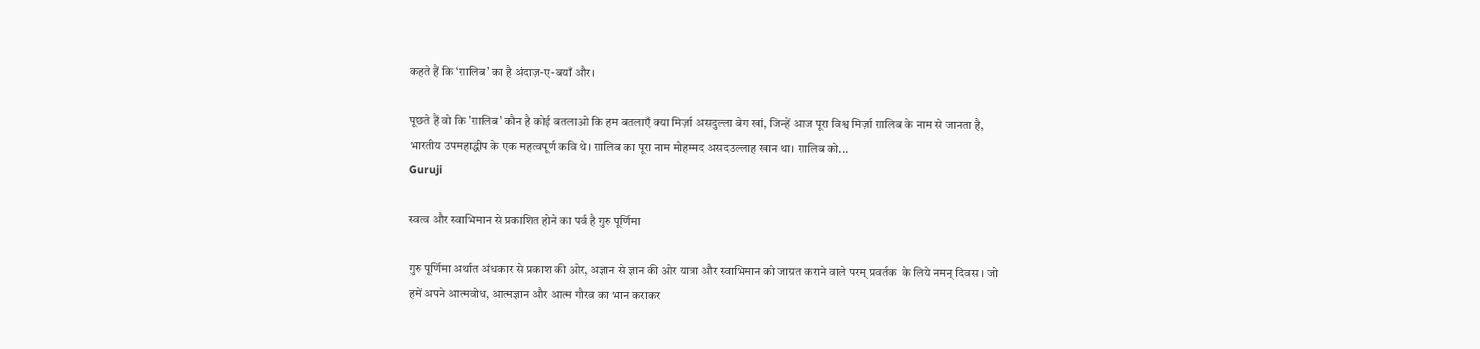कहते हैं कि ‘ग़ालिब’ का है अंदाज़-ए-बयाँ और।

पूछते हैं वो कि 'ग़ालिब' कौन है कोई बतलाओ कि हम बतलाएँ क्या मिर्ज़ा असदुल्ला बेग खां, जिन्हें आज पूरा विश्व मिर्ज़ा ग़ालिब के नाम से जानता है, भारतीय उपमहाद्धीप के एक महत्वपूर्ण कवि थे। ग़ालिब का पूरा नाम मोहम्मद असदउल्लाह खान था। ग़ालिब को...
Guruji

स्वत्व और स्वाभिमान से प्रकाशित होने का पर्व है गुरु पूर्णिमा

गुरु पूर्णिमा अर्थात अंधकार से प्रकाश की ओर, अज्ञान से ज्ञान की ओर यात्रा और स्वाभिमान को जाग्रत कराने वाले परम् प्रवर्तक  के लिये नमन् दिवस । जो हमें अपने आत्मवोध, आत्मज्ञान और आत्म गौरव का भान कराकर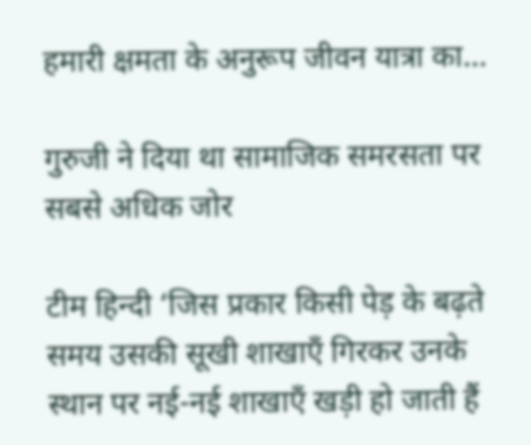हमारी क्षमता के अनुरूप जीवन यात्रा का...

गुरुजी ने दिया था सामाजिक समरसता पर सबसे अधिक जोर

टीम हिन्दी ‘जिस प्रकार किसी पेड़ के बढ़ते समय उसकी सूखी शाखाएँ गिरकर उनके स्थान पर नई-नई शाखाएँ खड़ी हो जाती हैं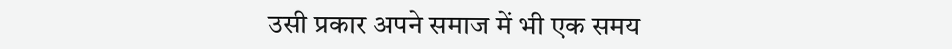उसी प्रकार अपने समाज में भी एक समय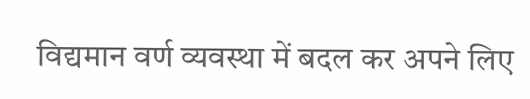विद्यमान वर्ण व्यवस्था में बदल कर अपने लिए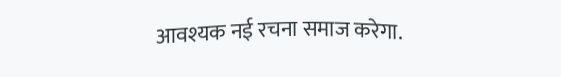आवश्यक नई रचना समाज करेगा.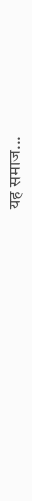यह समाज...